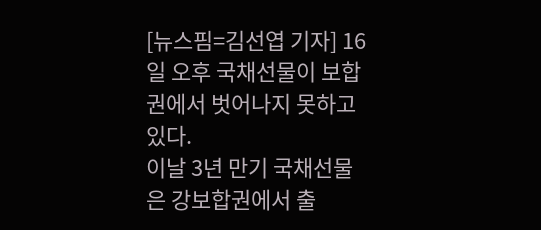[뉴스핌=김선엽 기자] 16일 오후 국채선물이 보합권에서 벗어나지 못하고 있다.
이날 3년 만기 국채선물은 강보합권에서 출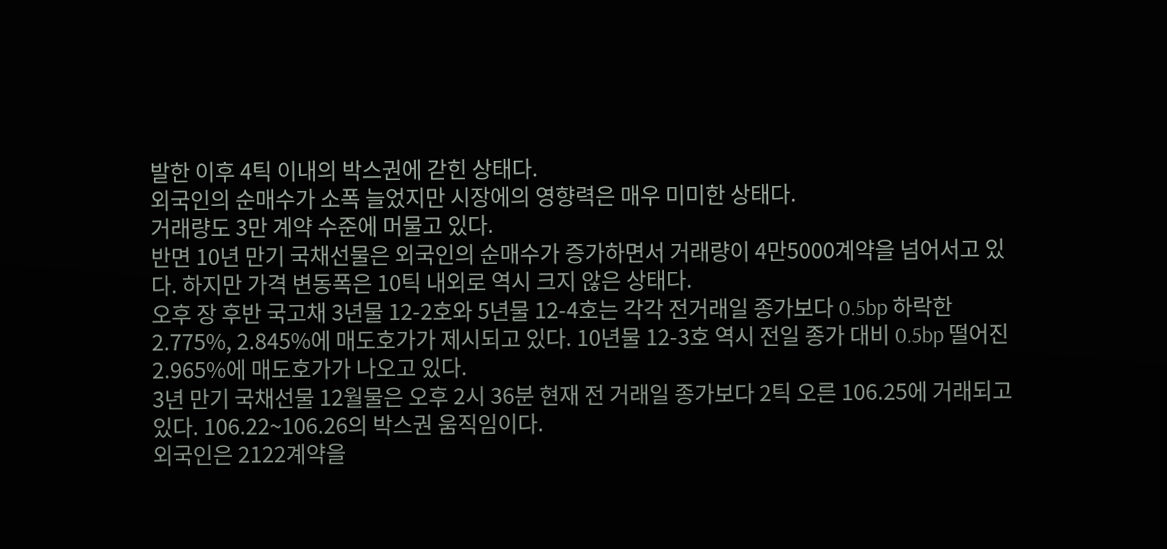발한 이후 4틱 이내의 박스권에 갇힌 상태다.
외국인의 순매수가 소폭 늘었지만 시장에의 영향력은 매우 미미한 상태다.
거래량도 3만 계약 수준에 머물고 있다.
반면 10년 만기 국채선물은 외국인의 순매수가 증가하면서 거래량이 4만5000계약을 넘어서고 있다. 하지만 가격 변동폭은 10틱 내외로 역시 크지 않은 상태다.
오후 장 후반 국고채 3년물 12-2호와 5년물 12-4호는 각각 전거래일 종가보다 0.5bp 하락한 2.775%, 2.845%에 매도호가가 제시되고 있다. 10년물 12-3호 역시 전일 종가 대비 0.5bp 떨어진 2.965%에 매도호가가 나오고 있다.
3년 만기 국채선물 12월물은 오후 2시 36분 현재 전 거래일 종가보다 2틱 오른 106.25에 거래되고 있다. 106.22~106.26의 박스권 움직임이다.
외국인은 2122계약을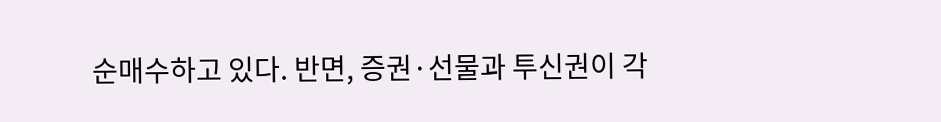순매수하고 있다. 반면, 증권·선물과 투신권이 각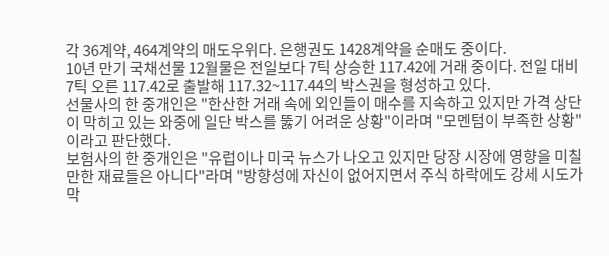각 36계약, 464계약의 매도우위다. 은행권도 1428계약을 순매도 중이다.
10년 만기 국채선물 12월물은 전일보다 7틱 상승한 117.42에 거래 중이다. 전일 대비 7틱 오른 117.42로 출발해 117.32~117.44의 박스권을 형성하고 있다.
선물사의 한 중개인은 "한산한 거래 속에 외인들이 매수를 지속하고 있지만 가격 상단이 막히고 있는 와중에 일단 박스를 뚫기 어려운 상황"이라며 "모멘텀이 부족한 상황"이라고 판단했다.
보험사의 한 중개인은 "유럽이나 미국 뉴스가 나오고 있지만 당장 시장에 영향을 미칠 만한 재료들은 아니다"라며 "방향성에 자신이 없어지면서 주식 하락에도 강세 시도가 막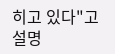히고 있다"고 설명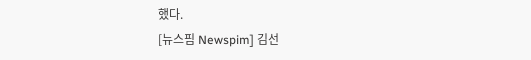했다.
[뉴스핌 Newspim] 김선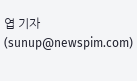엽 기자 (sunup@newspim.com)